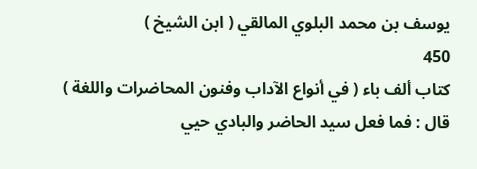يوسف بن محمد البلوي المالقي ( ابن الشيخ )
450
كتاب ألف باء ( في أنواع الآداب وفنون المحاضرات واللغة )
قال : فما فعل سيد الحاضر والبادي حيي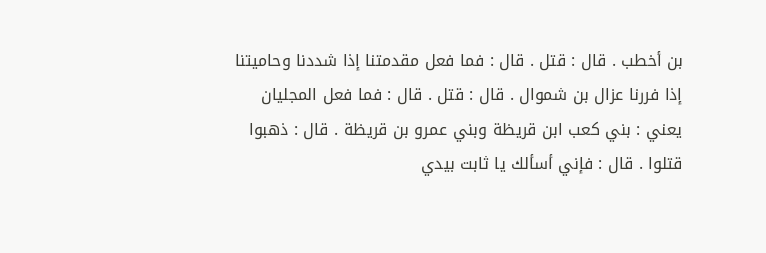بن أخطب . قال : قتل . قال : فما فعل مقدمتنا إذا شددنا وحاميتنا إذا فررنا عزال بن شموال . قال : قتل . قال : فما فعل المجليان يعني : بني كعب ابن قريظة وبني عمرو بن قريظة . قال : ذهبوا قتلوا . قال : فإني أسألك يا ثابت بيدي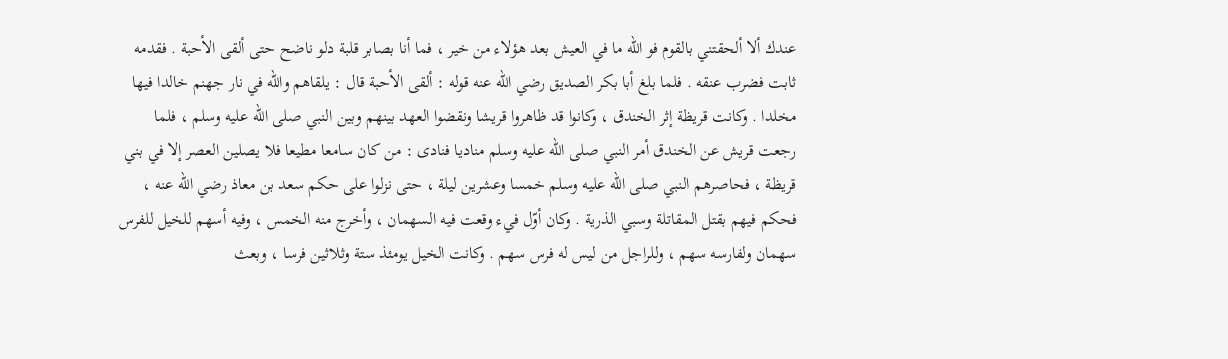عندك ألا ألحقتني بالقوم فو اللّه ما في العيش بعد هؤلاء من خير ، فما أنا بصابر قلبة دلو ناضح حتى ألقى الأحبة . فقدمه ثابت فضرب عنقه . فلما بلغ أبا بكر الصديق رضي اللّه عنه قوله : ألقى الأحبة قال : يلقاهم واللّه في نار جهنم خالدا فيها مخلدا . وكانت قريظة إثر الخندق ، وكانوا قد ظاهروا قريشا ونقضوا العهد بينهم وبين النبي صلى اللّه عليه وسلم ، فلما رجعت قريش عن الخندق أمر النبي صلى اللّه عليه وسلم مناديا فنادى : من كان سامعا مطيعا فلا يصلين العصر إلا في بني قريظة ، فحاصرهم النبي صلى اللّه عليه وسلم خمسا وعشرين ليلة ، حتى نزلوا على حكم سعد بن معاذ رضي اللّه عنه ، فحكم فيهم بقتل المقاتلة وسبي الذرية . وكان أوّل فيء وقعت فيه السهمان ، وأخرج منه الخمس ، وفيه أسهم للخيل للفرس سهمان ولفارسه سهم ، وللراجل من ليس له فرس سهم . وكانت الخيل يومئذ ستة وثلاثين فرسا ، وبعث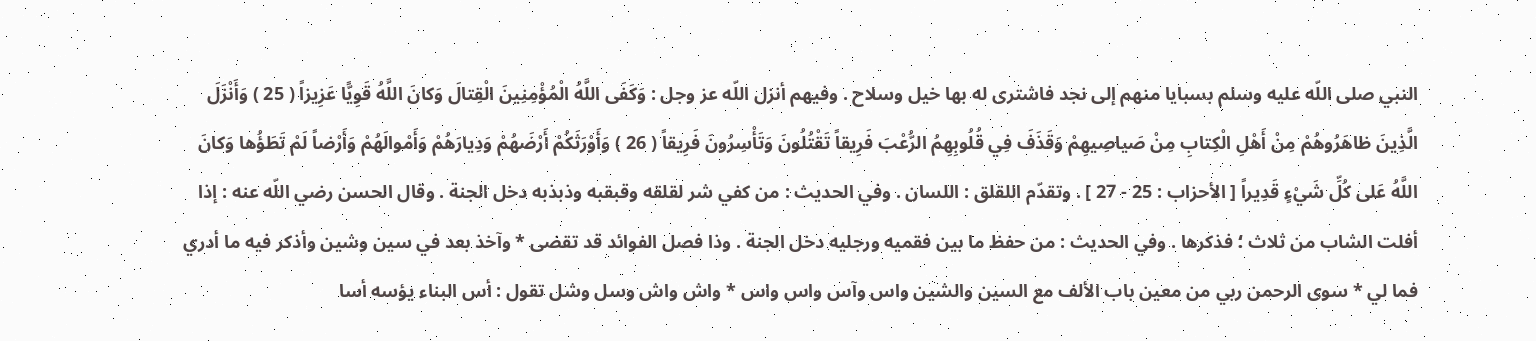النبي صلى اللّه عليه وسلم بسبايا منهم إلى نجد فاشترى له بها خيل وسلاح . وفيهم أنزل اللّه عز وجل : وَكَفَى اللَّهُ الْمُؤْمِنِينَ الْقِتالَ وَكانَ اللَّهُ قَوِيًّا عَزِيزاً ( 25 ) وَأَنْزَلَ الَّذِينَ ظاهَرُوهُمْ مِنْ أَهْلِ الْكِتابِ مِنْ صَياصِيهِمْ وَقَذَفَ فِي قُلُوبِهِمُ الرُّعْبَ فَرِيقاً تَقْتُلُونَ وَتَأْسِرُونَ فَرِيقاً ( 26 ) وَأَوْرَثَكُمْ أَرْضَهُمْ وَدِيارَهُمْ وَأَمْوالَهُمْ وَأَرْضاً لَمْ تَطَؤُها وَكانَ اللَّهُ عَلى كُلِّ شَيْءٍ قَدِيراً [ الأحزاب : 25 - 27 ] . وتقدّم اللقلق : اللسان . وفي الحديث : من كفي شر لقلقه وقبقبه وذبذبه دخل الجنة . وقال الحسن رضي اللّه عنه : إذا أفلت الشاب من ثلاث ؛ فذكرها . وفي الحديث : من حفظ ما بين فقميه ورجليه دخل الجنة . وذا فصل الفوائد قد تقضى * وآخذ بعد في سين وشين وأذكر فيه ما أدري فما لي * سوى الرحمن ربي من معين باب الألف مع السين والشين واس وآس واس واس * واش واش وسل وشل تقول : أس البناء يؤسه أسا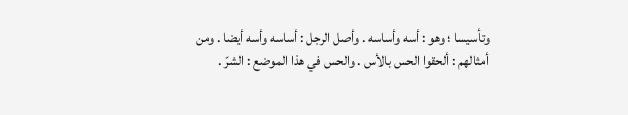وتأسيسا ؛ وهو : أسه وأساسه . وأصل الرجل : أساسه وأسه أيضا . ومن أمثالهم : ألحقوا الحس بالأس . والحس في هذا الموضع : الشرّ .